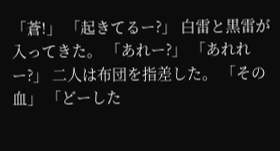「蒼!」 「起きてるー?」 白雷と黒雷が入ってきた。 「あれー?」 「あれれー?」 二人は布団を指差した。 「その血」 「どーした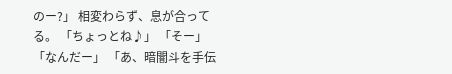のー?」 相変わらず、息が合ってる。 「ちょっとね♪」 「そー」 「なんだー」 「あ、暗闇斗を手伝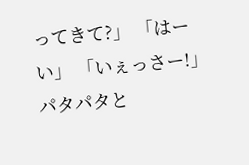ってきて?」 「はーい」 「いぇっさー!」 パタパタと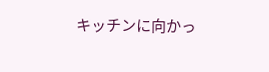キッチンに向かっ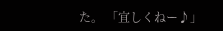た。 「宜しくねー♪」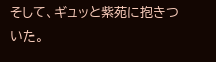そして、ギュッと紫苑に抱きついた。